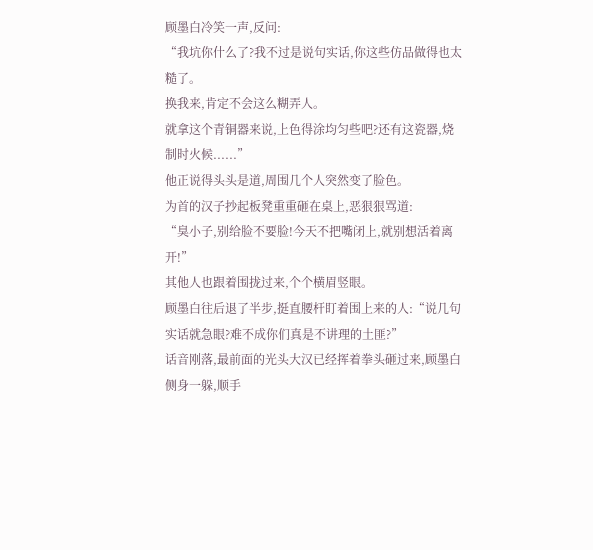顾墨白冷笑一声,反问:
“我坑你什么了?我不过是说句实话,你这些仿品做得也太糙了。
换我来,肯定不会这么糊弄人。
就拿这个青铜器来说,上色得涂均匀些吧?还有这瓷器,烧制时火候......”
他正说得头头是道,周围几个人突然变了脸色。
为首的汉子抄起板凳重重砸在桌上,恶狠狠骂道:
“臭小子,别给脸不要脸!今天不把嘴闭上,就别想活着离开!”
其他人也跟着围拢过来,个个横眉竖眼。
顾墨白往后退了半步,挺直腰杆盯着围上来的人:“说几句实话就急眼?难不成你们真是不讲理的土匪?”
话音刚落,最前面的光头大汉已经挥着拳头砸过来,顾墨白侧身一躲,顺手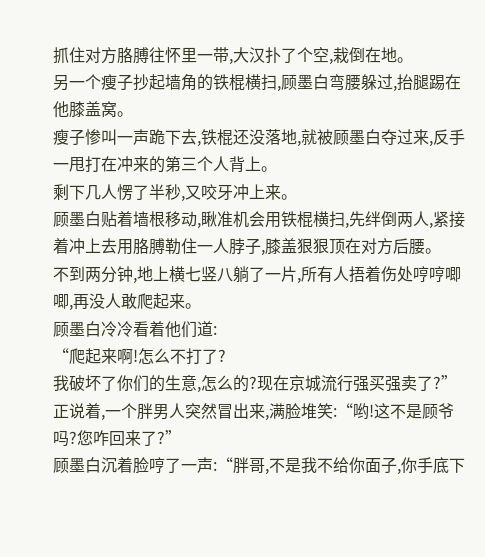抓住对方胳膊往怀里一带,大汉扑了个空,栽倒在地。
另一个瘦子抄起墙角的铁棍横扫,顾墨白弯腰躲过,抬腿踢在他膝盖窝。
瘦子惨叫一声跪下去,铁棍还没落地,就被顾墨白夺过来,反手一甩打在冲来的第三个人背上。
剩下几人愣了半秒,又咬牙冲上来。
顾墨白贴着墙根移动,瞅准机会用铁棍横扫,先绊倒两人,紧接着冲上去用胳膊勒住一人脖子,膝盖狠狠顶在对方后腰。
不到两分钟,地上横七竖八躺了一片,所有人捂着伤处哼哼唧唧,再没人敢爬起来。
顾墨白冷冷看着他们道:
“爬起来啊!怎么不打了?
我破坏了你们的生意,怎么的?现在京城流行强买强卖了?”
正说着,一个胖男人突然冒出来,满脸堆笑:“哟!这不是顾爷吗?您咋回来了?”
顾墨白沉着脸哼了一声:“胖哥,不是我不给你面子,你手底下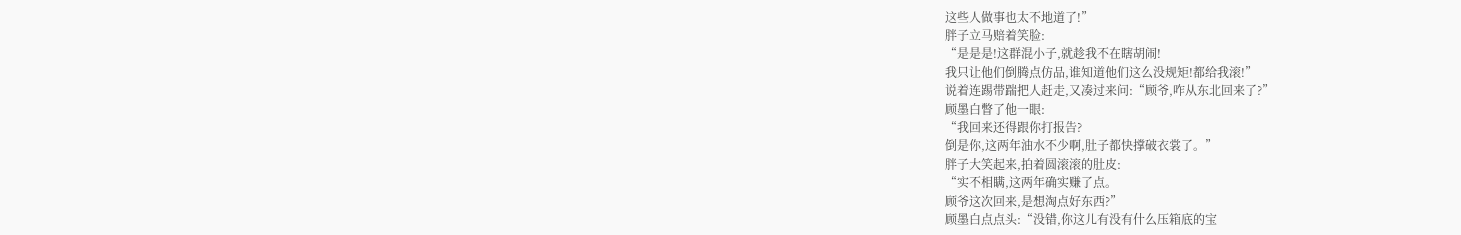这些人做事也太不地道了!”
胖子立马赔着笑脸:
“是是是!这群混小子,就趁我不在瞎胡闹!
我只让他们倒腾点仿品,谁知道他们这么没规矩!都给我滚!”
说着连踢带踹把人赶走,又凑过来问:“顾爷,咋从东北回来了?”
顾墨白瞥了他一眼:
“我回来还得跟你打报告?
倒是你,这两年油水不少啊,肚子都快撑破衣裳了。”
胖子大笑起来,拍着圆滚滚的肚皮:
“实不相瞒,这两年确实赚了点。
顾爷这次回来,是想淘点好东西?”
顾墨白点点头:“没错,你这儿有没有什么压箱底的宝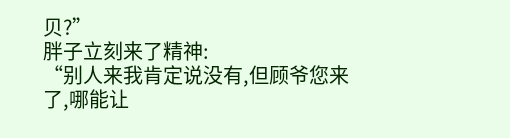贝?”
胖子立刻来了精神:
“别人来我肯定说没有,但顾爷您来了,哪能让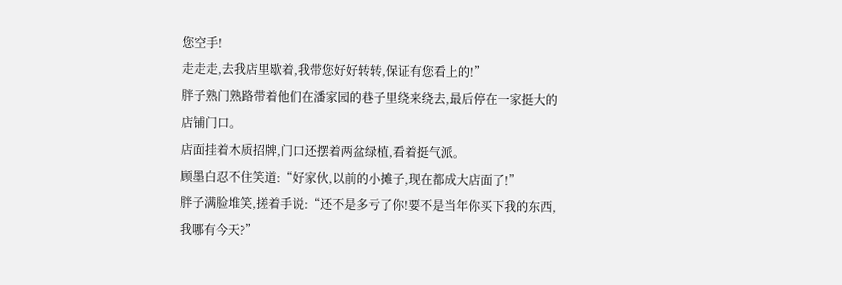您空手!
走走走,去我店里歇着,我带您好好转转,保证有您看上的!”
胖子熟门熟路带着他们在潘家园的巷子里绕来绕去,最后停在一家挺大的店铺门口。
店面挂着木质招牌,门口还摆着两盆绿植,看着挺气派。
顾墨白忍不住笑道:“好家伙,以前的小摊子,现在都成大店面了!”
胖子满脸堆笑,搓着手说:“还不是多亏了你!要不是当年你买下我的东西,我哪有今天?”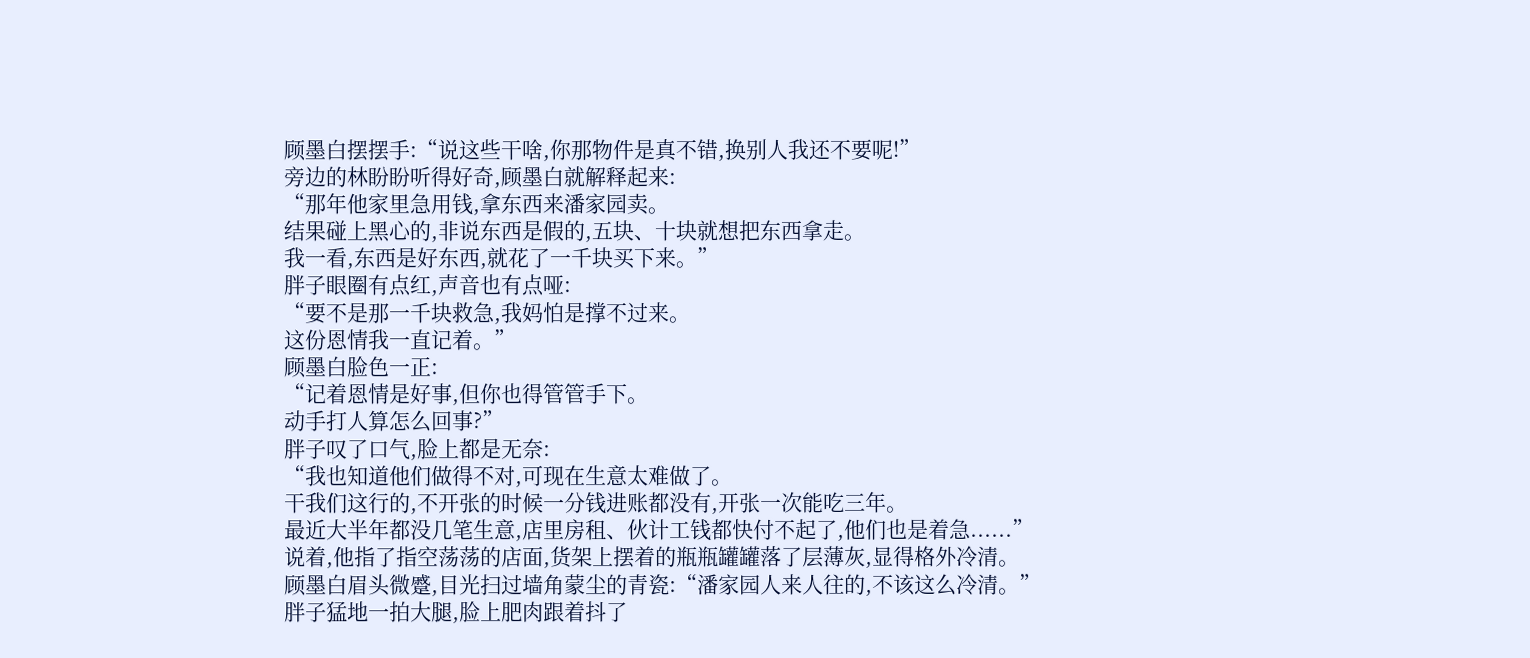顾墨白摆摆手:“说这些干啥,你那物件是真不错,换别人我还不要呢!”
旁边的林盼盼听得好奇,顾墨白就解释起来:
“那年他家里急用钱,拿东西来潘家园卖。
结果碰上黑心的,非说东西是假的,五块、十块就想把东西拿走。
我一看,东西是好东西,就花了一千块买下来。”
胖子眼圈有点红,声音也有点哑:
“要不是那一千块救急,我妈怕是撑不过来。
这份恩情我一直记着。”
顾墨白脸色一正:
“记着恩情是好事,但你也得管管手下。
动手打人算怎么回事?”
胖子叹了口气,脸上都是无奈:
“我也知道他们做得不对,可现在生意太难做了。
干我们这行的,不开张的时候一分钱进账都没有,开张一次能吃三年。
最近大半年都没几笔生意,店里房租、伙计工钱都快付不起了,他们也是着急......”
说着,他指了指空荡荡的店面,货架上摆着的瓶瓶罐罐落了层薄灰,显得格外冷清。
顾墨白眉头微蹙,目光扫过墙角蒙尘的青瓷:“潘家园人来人往的,不该这么冷清。”
胖子猛地一拍大腿,脸上肥肉跟着抖了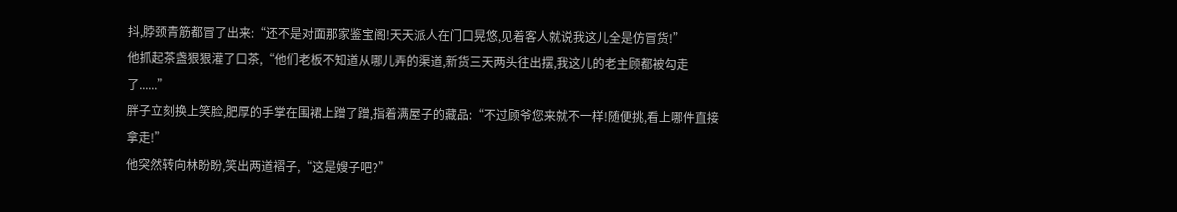抖,脖颈青筋都冒了出来:“还不是对面那家鉴宝阁!天天派人在门口晃悠,见着客人就说我这儿全是仿冒货!”
他抓起茶盏狠狠灌了口茶,“他们老板不知道从哪儿弄的渠道,新货三天两头往出摆,我这儿的老主顾都被勾走了......”
胖子立刻换上笑脸,肥厚的手掌在围裙上蹭了蹭,指着满屋子的藏品:“不过顾爷您来就不一样!随便挑,看上哪件直接拿走!”
他突然转向林盼盼,笑出两道褶子,“这是嫂子吧?”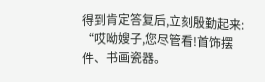得到肯定答复后,立刻殷勤起来:
“哎呦嫂子,您尽管看!首饰摆件、书画瓷器。